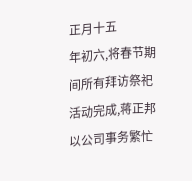正月十五
年初六,将春节期间所有拜访祭祀活动完成,蒋正邦以公司事务繁忙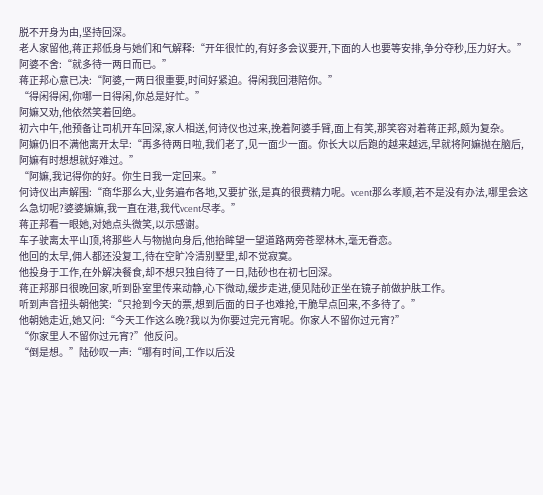脱不开身为由,坚持回深。
老人家留他,蒋正邦低身与她们和气解释:“开年很忙的,有好多会议要开,下面的人也要等安排,争分夺秒,压力好大。”
阿婆不舍:“就多待一两日而已。”
蒋正邦心意已决:“阿婆,一两日很重要,时间好紧迫。得闲我回港陪你。”
“得闲得闲,你哪一日得闲,你总是好忙。”
阿嫲又劝,他依然笑着回绝。
初六中午,他预备让司机开车回深,家人相送,何诗仪也过来,挽着阿婆手臂,面上有笑,那笑容对着蒋正邦,颇为复杂。
阿嫲仍旧不满他离开太早:“再多待两日啦,我们老了,见一面少一面。你长大以后跑的越来越远,早就将阿嫲抛在脑后,阿嫲有时想想就好难过。”
“阿嫲,我记得你的好。你生日我一定回来。”
何诗仪出声解围:“商华那么大,业务遍布各地,又要扩张,是真的很费精力呢。vcent那么孝顺,若不是没有办法,哪里会这么急切呢?婆婆嫲嫲,我一直在港,我代vcent尽孝。”
蒋正邦看一眼她,对她点头微笑,以示感谢。
车子驶离太平山顶,将那些人与物抛向身后,他抬眸望一望道路两旁苍翠林木,毫无眷恋。
他回的太早,佣人都还没复工,待在空旷冷清别墅里,却不觉寂寞。
他投身于工作,在外解决餐食,却不想只独自待了一日,陆砂也在初七回深。
蒋正邦那日很晚回家,听到卧室里传来动静,心下微动,缓步走进,便见陆砂正坐在镜子前做护肤工作。
听到声音扭头朝他笑:“只抢到今天的票,想到后面的日子也难抢,干脆早点回来,不多待了。”
他朝她走近,她又问:“今天工作这么晚?我以为你要过完元宵呢。你家人不留你过元宵?”
“你家里人不留你过元宵?”他反问。
“倒是想。”陆砂叹一声:“哪有时间,工作以后没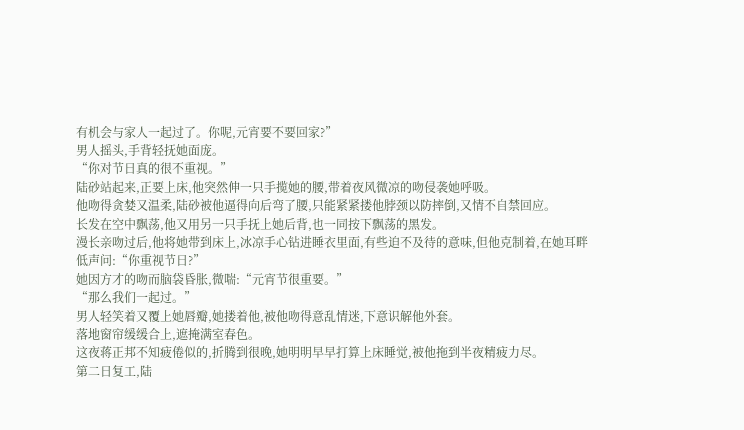有机会与家人一起过了。你呢,元宵要不要回家?”
男人摇头,手背轻抚她面庞。
“你对节日真的很不重视。”
陆砂站起来,正要上床,他突然伸一只手揽她的腰,带着夜风微凉的吻侵袭她呼吸。
他吻得贪婪又温柔,陆砂被他逼得向后弯了腰,只能紧紧搂他脖颈以防摔倒,又情不自禁回应。
长发在空中飘荡,他又用另一只手抚上她后背,也一同按下飘荡的黑发。
漫长亲吻过后,他将她带到床上,冰凉手心钻进睡衣里面,有些迫不及待的意味,但他克制着,在她耳畔低声问:“你重视节日?”
她因方才的吻而脑袋昏胀,微喘:“元宵节很重要。”
“那么我们一起过。”
男人轻笑着又覆上她唇瓣,她搂着他,被他吻得意乱情迷,下意识解他外套。
落地窗帘缓缓合上,遮掩满室春色。
这夜蒋正邦不知疲倦似的,折腾到很晚,她明明早早打算上床睡觉,被他拖到半夜精疲力尽。
第二日复工,陆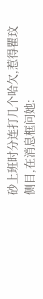砂上班时分连打几个哈欠,惹得瞿玟侧目,在消息框问她: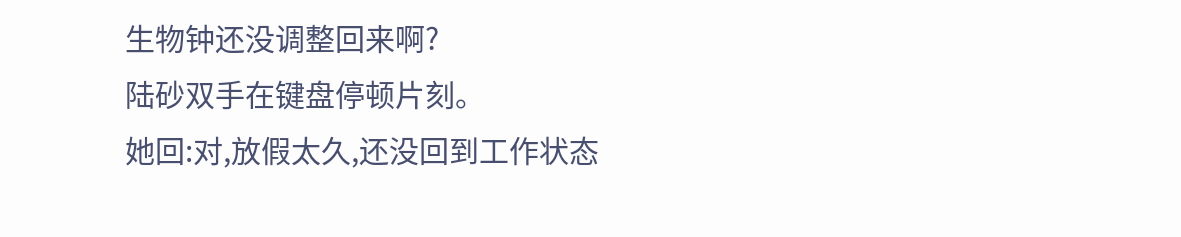生物钟还没调整回来啊?
陆砂双手在键盘停顿片刻。
她回:对,放假太久,还没回到工作状态